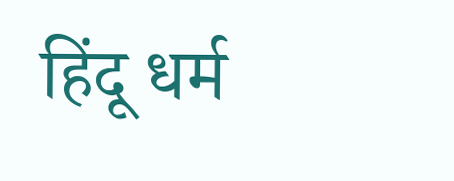हिंदू धर्म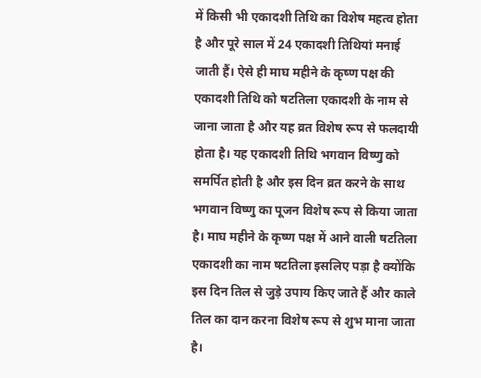में किसी भी एकादशी तिथि का विशेष महत्व होता है और पूरे साल में 24 एकादशी तिथियां मनाई जाती हैं। ऐसे ही माघ महीने के कृष्ण पक्ष की एकादशी तिथि को षटतिला एकादशी के नाम से जाना जाता है और यह व्रत विशेष रूप से फलदायी होता है। यह एकादशी तिथि भगवान विष्णु को समर्पित होती है और इस दिन व्रत करने के साथ भगवान विष्णु का पूजन विशेष रूप से किया जाता है। माघ महीने के कृष्ण पक्ष में आने वाली षटतिला एकादशी का नाम षटतिला इसलिए पड़ा है क्योंकि इस दिन तिल से जुड़े उपाय किए जाते हैं और काले तिल का दान करना विशेष रूप से शुभ माना जाता है।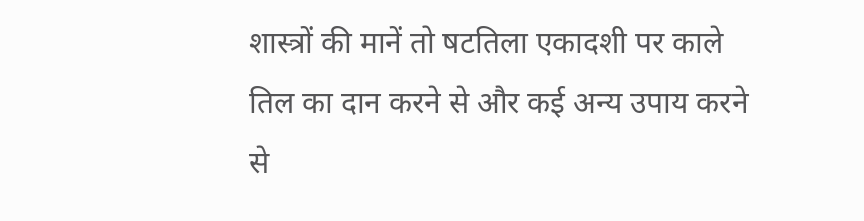शास्त्रों की मानें तो षटतिला एकादशी पर काले तिल का दान करने से और कई अन्य उपाय करने से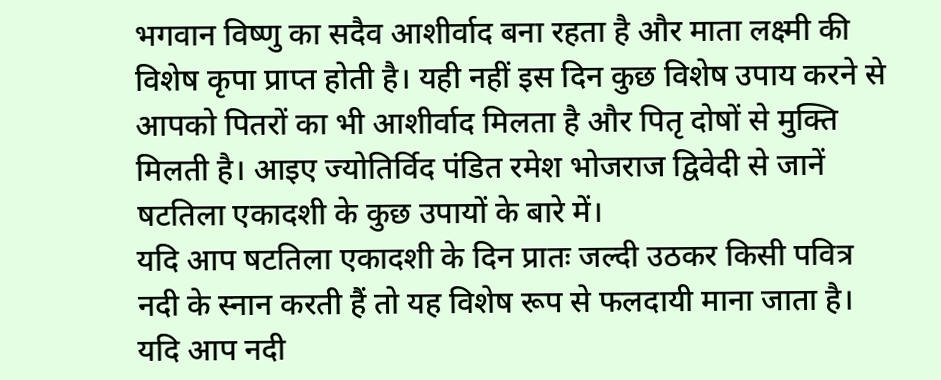भगवान विष्णु का सदैव आशीर्वाद बना रहता है और माता लक्ष्मी की विशेष कृपा प्राप्त होती है। यही नहीं इस दिन कुछ विशेष उपाय करने से आपको पितरों का भी आशीर्वाद मिलता है और पितृ दोषों से मुक्ति मिलती है। आइए ज्योतिर्विद पंडित रमेश भोजराज द्विवेदी से जानें षटतिला एकादशी के कुछ उपायों के बारे में।
यदि आप षटतिला एकादशी के दिन प्रातः जल्दी उठकर किसी पवित्र नदी के स्नान करती हैं तो यह विशेष रूप से फलदायी माना जाता है। यदि आप नदी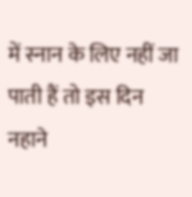में स्नान के लिए नहीं जा पाती हैं तो इस दिन नहाने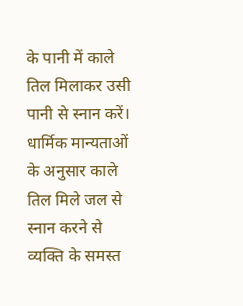के पानी में काले तिल मिलाकर उसी पानी से स्नान करें। धार्मिक मान्यताओं के अनुसार काले तिल मिले जल से स्नान करने से व्यक्ति के समस्त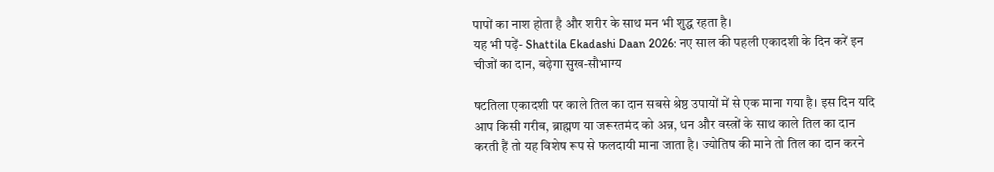पापों का नाश होता है और शरीर के साथ मन भी शुद्ध रहता है।
यह भी पढ़ें- Shattila Ekadashi Daan 2026: नए साल की पहली एकादशी के दिन करें इन चीजों का दान, बढ़ेगा सुख-सौभाग्य

षटतिला एकादशी पर काले तिल का दान सबसे श्रेष्ठ उपायों में से एक माना गया है। इस दिन यदि आप किसी गरीब, ब्राह्मण या जरूरतमंद को अन्न, धन और वस्त्रों के साथ काले तिल का दान करती हैं तो यह विशेष रूप से फलदायी माना जाता है। ज्योतिष की माने तो तिल का दान करने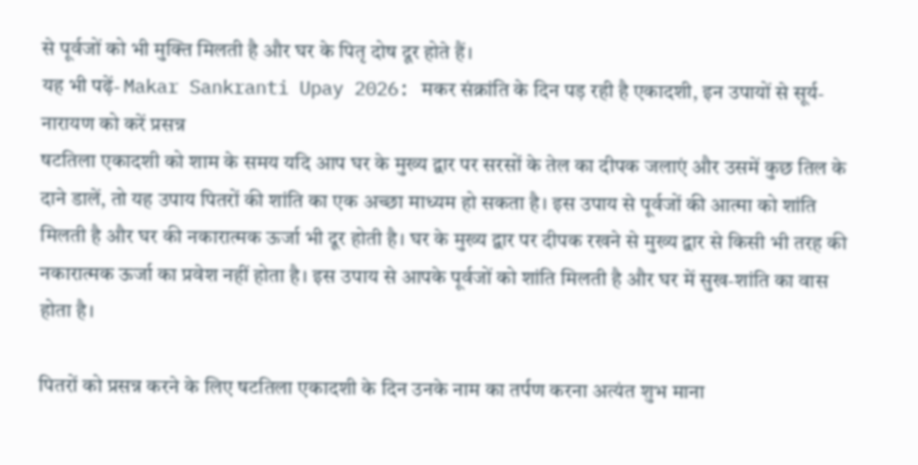से पूर्वजों को भी मुक्ति मिलती है और घर के पितृ दोष दूर होते हैं।
यह भी पढ़ें- Makar Sankranti Upay 2026: मकर संक्रांति के दिन पड़ रही है एकादशी, इन उपायों से सूर्य-नारायण को करें प्रसन्न
षटतिला एकादशी को शाम के समय यदि आप घर के मुख्य द्वार पर सरसों के तेल का दीपक जलाएं और उसमें कुछ तिल के दाने डालें, तो यह उपाय पितरों की शांति का एक अच्छा माध्यम हो सकता है। इस उपाय से पूर्वजों की आत्मा को शांति मिलती है और घर की नकारात्मक ऊर्जा भी दूर होती है। घर के मुख्य द्वार पर दीपक रखने से मुख्य द्वार से किसी भी तरह की नकारात्मक ऊर्जा का प्रवेश नहीं होता है। इस उपाय से आपके पूर्वजों को शांति मिलती है और घर में सुख-शांति का वास होता है।

पितरों को प्रसन्न करने के लिए षटतिला एकादशी के दिन उनके नाम का तर्पण करना अत्यंत शुभ माना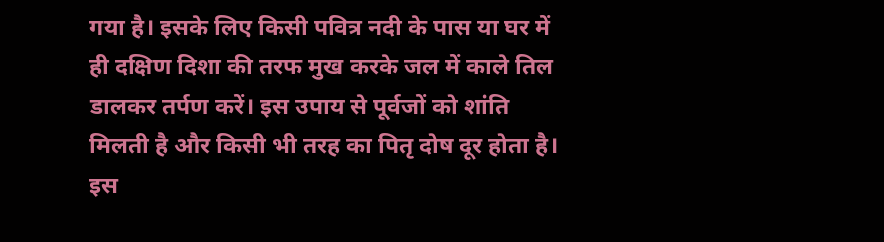गया है। इसके लिए किसी पवित्र नदी के पास या घर में ही दक्षिण दिशा की तरफ मुख करके जल में काले तिल डालकर तर्पण करें। इस उपाय से पूर्वजों को शांति मिलती है और किसी भी तरह का पितृ दोष दूर होता है। इस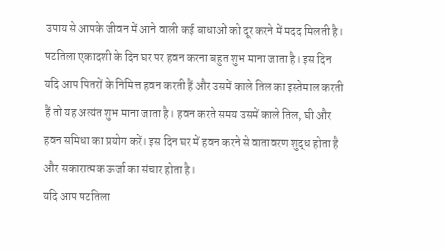उपाय से आपके जीवन में आने वाली कई बाधाओं को दूर करने में मदद मिलती है।
षटतिला एकादशी के दिन घर पर हवन करना बहुत शुभ माना जाता है। इस दिन यदि आप पितरों के निमित्त हवन करती हैं और उसमें काले तिल का इस्तेमाल करती हैं तो यह अत्यंत शुभ माना जाता है। हवन करते समय उसमें काले तिल, घी और हवन समिधा का प्रयोग करें। इस दिन घर में हवन करने से वातावरण शुद्ध होता है और सकारात्मक ऊर्जा का संचार होता है।
यदि आप षटतिला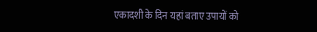एकादशी के दिन यहां बताए उपायों को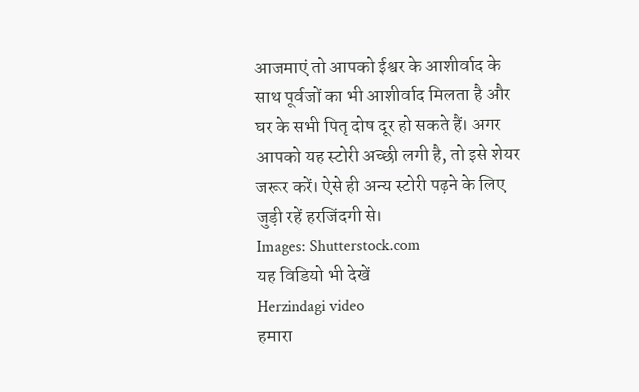आजमाएं तो आपको ईश्वर के आशीर्वाद के साथ पूर्वजों का भी आशीर्वाद मिलता है और घर के सभी पितृ दोष दूर हो सकते हैं। अगर आपको यह स्टोरी अच्छी लगी है, तो इसे शेयर जरूर करें। ऐसे ही अन्य स्टोरी पढ़ने के लिए जुड़ी रहें हरजिंदगी से।
Images: Shutterstock.com
यह विडियो भी देखें
Herzindagi video
हमारा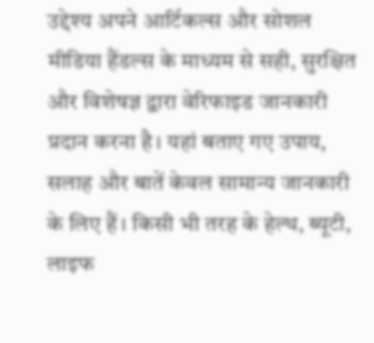उद्देश्य अपने आर्टिकल्स और सोशल मीडिया हैंडल्स के माध्यम से सही, सुरक्षित और विशेषज्ञ द्वारा वेरिफाइड जानकारी प्रदान करना है। यहां बताए गए उपाय, सलाह और बातें केवल सामान्य जानकारी के लिए हैं। किसी भी तरह के हेल्थ, ब्यूटी, लाइफ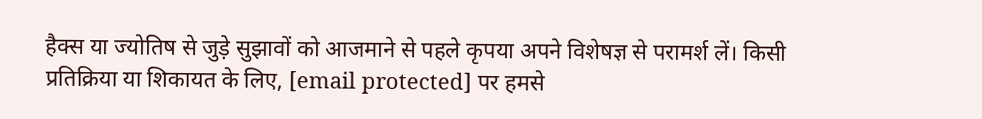हैक्स या ज्योतिष से जुड़े सुझावों को आजमाने से पहले कृपया अपने विशेषज्ञ से परामर्श लें। किसी प्रतिक्रिया या शिकायत के लिए, [email protected] पर हमसे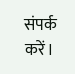संपर्क करें।